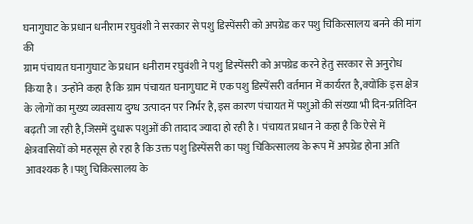घनागुघाट के प्रधान धनीराम रघुवंशी ने सरकार से पशु डिस्पेंसरी को अपग्रेड कर पशु चिकित्सालय बनने की मांग की
ग्राम पंचायत घनागुघाट के प्रधान धनीराम रघुवंशी ने पशु डिस्पेंसरी को अपग्रेड करने हेतु सरकार से अनुरोध किया है। उन्होंने कहा है कि ग्राम पंचायत घनागुघाट में एक पशु डिस्पेंसरी वर्तमान में कार्यरत है,क्योंकि इस क्षेत्र के लोगों का मुख्य व्यवसाय दुग्ध उत्पादन पर निर्भर है,इस कारण पंचायत में पशुओं की संख्या भी दिन-प्रतिदिन बढ़ती जा रही है,जिसमें दुधारू पशुओं की तादाद ज्यादा हो रही है। पंचायत प्रधान ने कहा है कि ऐसे में क्षेत्रवासियों को महसूस हो रहा है कि उक्त पशु डिस्पेंसरी का पशु चिकित्सालय के रूप में अपग्रेड होना अति आवश्यक है।पशु चिकित्सालय के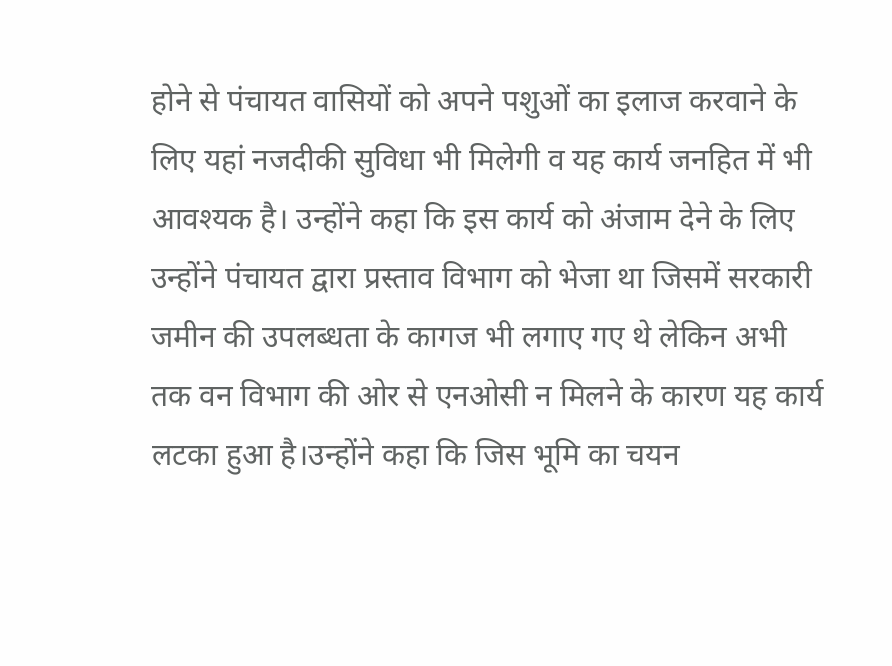होने से पंचायत वासियों को अपने पशुओं का इलाज करवाने के लिए यहां नजदीकी सुविधा भी मिलेगी व यह कार्य जनहित में भी आवश्यक है। उन्होंने कहा कि इस कार्य को अंजाम देने के लिए उन्होंने पंचायत द्वारा प्रस्ताव विभाग को भेजा था जिसमें सरकारी जमीन की उपलब्धता के कागज भी लगाए गए थे लेकिन अभी तक वन विभाग की ओर से एनओसी न मिलने के कारण यह कार्य लटका हुआ है।उन्होंने कहा कि जिस भूमि का चयन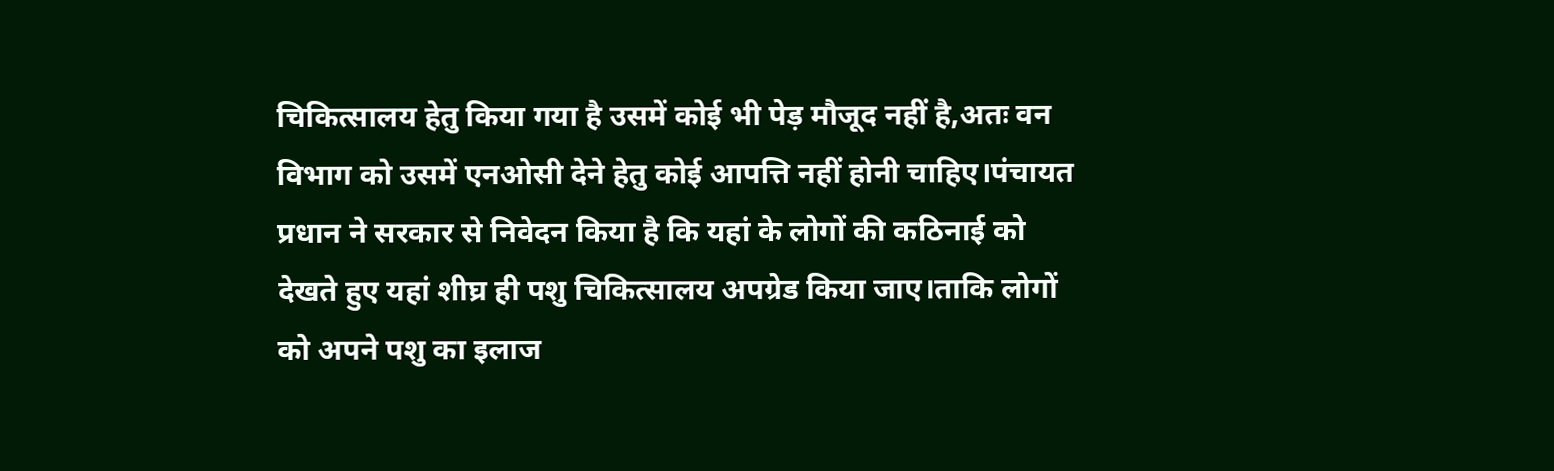चिकित्सालय हेतु किया गया है उसमें कोई भी पेड़ मौजूद नहीं है,अतः वन विभाग को उसमें एनओसी देने हेतु कोई आपत्ति नहीं होनी चाहिए।पंचायत प्रधान ने सरकार से निवेदन किया है कि यहां के लोगों की कठिनाई को देखते हुए यहां शीघ्र ही पशु चिकित्सालय अपग्रेड किया जाए।ताकि लोगों को अपने पशु का इलाज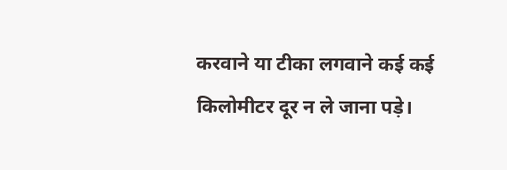करवाने या टीका लगवाने कई कई किलोमीटर दूर न ले जाना पड़े।